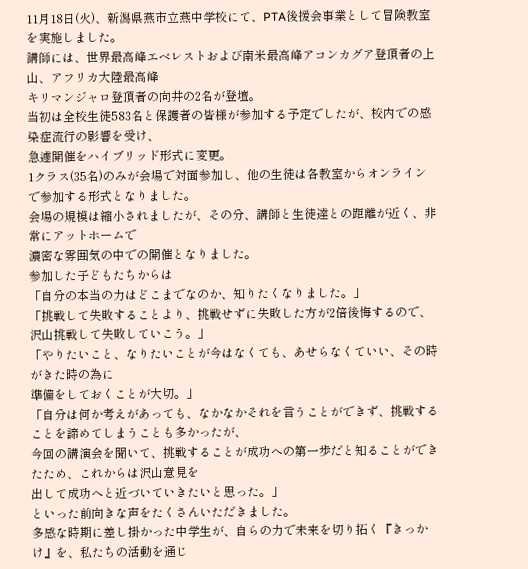11月18日(火)、新潟県燕市立燕中学校にて、PTA後援会事業として冒険教室を実施しました。
講師には、世界最高峰エベレストおよび南米最高峰アコンカグア登頂者の上山、アフリカ大陸最高峰
キリマンジャロ登頂者の向井の2名が登壇。
当初は全校生徒583名と保護者の皆様が参加する予定でしたが、校内での感染症流行の影響を受け、
急遽開催をハイブリッド形式に変更。
1クラス(35名)のみが会場で対面参加し、他の生徒は各教室からオンラインで参加する形式となりました。
会場の規模は縮小されましたが、その分、講師と生徒達との距離が近く、非常にアットホームで
濃密な雰囲気の中での開催となりました。
参加した子どもたちからは
「自分の本当の力はどこまでなのか、知りたくなりました。」
「挑戦して失敗することより、挑戦せずに失敗した方が2倍後悔するので、沢山挑戦して失敗していこう。」
「やりたいこと、なりたいことが今はなくても、あせらなくていい、その時がきた時の為に
準備をしておくことが大切。」
「自分は何か考えがあっても、なかなかそれを言うことができず、挑戦することを諦めてしまうことも多かったが、
今回の講演会を聞いて、挑戦することが成功への第一歩だと知ることができたため、これからは沢山意見を
出して成功へと近づいていきたいと思った。」
といった前向きな声をたくさんいただきました。
多感な時期に差し掛かった中学生が、自らの力で未来を切り拓く『きっかけ』を、私たちの活動を通じ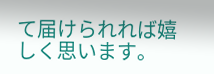て届けられれば嬉しく思います。